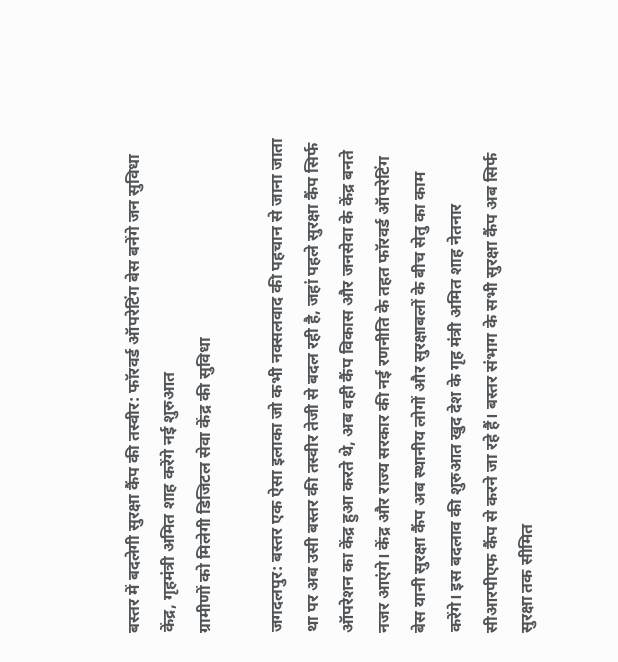बस्तर में बदलेगी सुरक्षा कैंप की तस्वीर: फॉरवर्ड ऑपरेटिंग बेस बनेंगे जन सुविधा केंद्र, गृहमंत्री अमित शाह करेंगे नई शुरुआत
ग्रामीणों को मिलेगी डिजिटल सेवा केंद्र की सुविधा

जगदलपुर: बस्तर एक ऐसा इलाका जो कभी नक्सलवाद की पहचान से जाना जाता था पर अब उसी बस्तर की तस्वीर तेजी से बदल रही है, जहां पहले सुरक्षा कैंप सिर्फ ऑपरेशन का केंद्र हुआ करते थे, अब वही कैंप विकास और जनसेवा के केंद्र बनते नजर आएंगे। केंद्र और राज्य सरकार की नई रणनीति के तहत फॉरवर्ड ऑपरेटिंग बेस यानी सुरक्षा कैंप अब स्थानीय लोगों और सुरक्षाबलों के बीच सेतु का काम करेंगे। इस बदलाव की शुरुआत खुद देश के गृह मंत्री अमित शाह नेतनार सीआरपीएफ कैंप से करने जा रहे हैं। बस्तर संभाग के सभी सुरक्षा कैंप अब सिर्फ सुरक्षा तक सीमित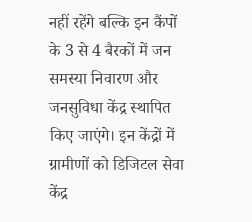नहीं रहेंगे बल्कि इन कैंपों के 3 से 4 बैरकों में जन समस्या निवारण और जनसुविधा केंद्र स्थापित किए जाएंगे। इन केंद्रों में ग्रामीणों को डिजिटल सेवा केंद्र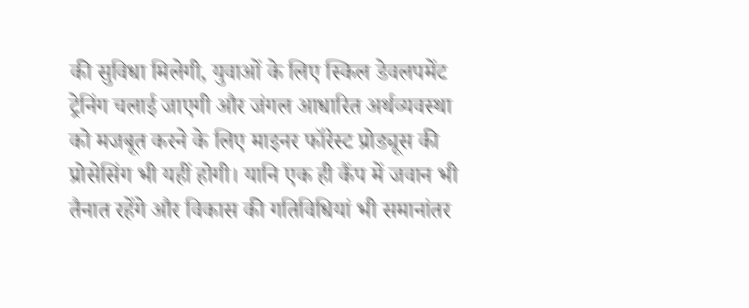की सुविधा मिलेगी, युवाओं के लिए स्किल डेवलपमेंट ट्रेनिंग चलाई जाएगी और जंगल आधारित अर्थव्यवस्था को मजबूत करने के लिए माइनर फॉरेस्ट प्रोड्यूस की प्रोसेसिंग भी यहीं होगी। यानि एक ही कैंप में जवान भी तैनात रहेंगे और विकास की गतिविधियां भी समानांतर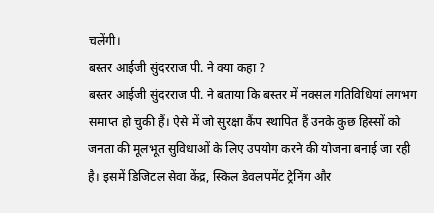चलेंगी।
बस्तर आईजी सुंदरराज पी. ने क्या कहा ?
बस्तर आईजी सुंदरराज पी. ने बताया कि बस्तर में नक्सल गतिविधियां लगभग समाप्त हो चुकी हैं। ऐसे में जो सुरक्षा कैंप स्थापित हैं उनके कुछ हिस्सों को जनता की मूलभूत सुविधाओं के लिए उपयोग करने की योजना बनाई जा रही है। इसमें डिजिटल सेवा केंद्र, स्किल डेवलपमेंट ट्रेनिंग और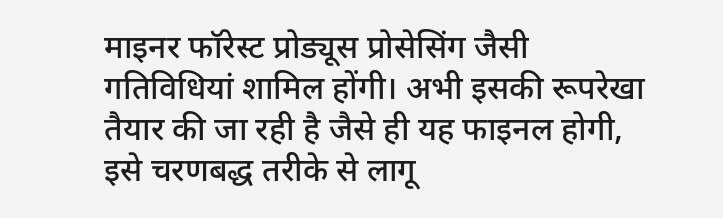माइनर फॉरेस्ट प्रोड्यूस प्रोसेसिंग जैसी गतिविधियां शामिल होंगी। अभी इसकी रूपरेखा तैयार की जा रही है जैसे ही यह फाइनल होगी, इसे चरणबद्ध तरीके से लागू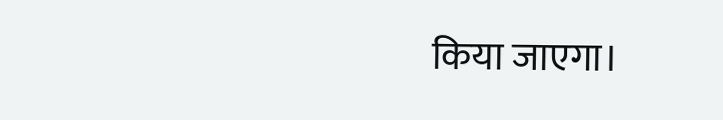किया जाएगा।